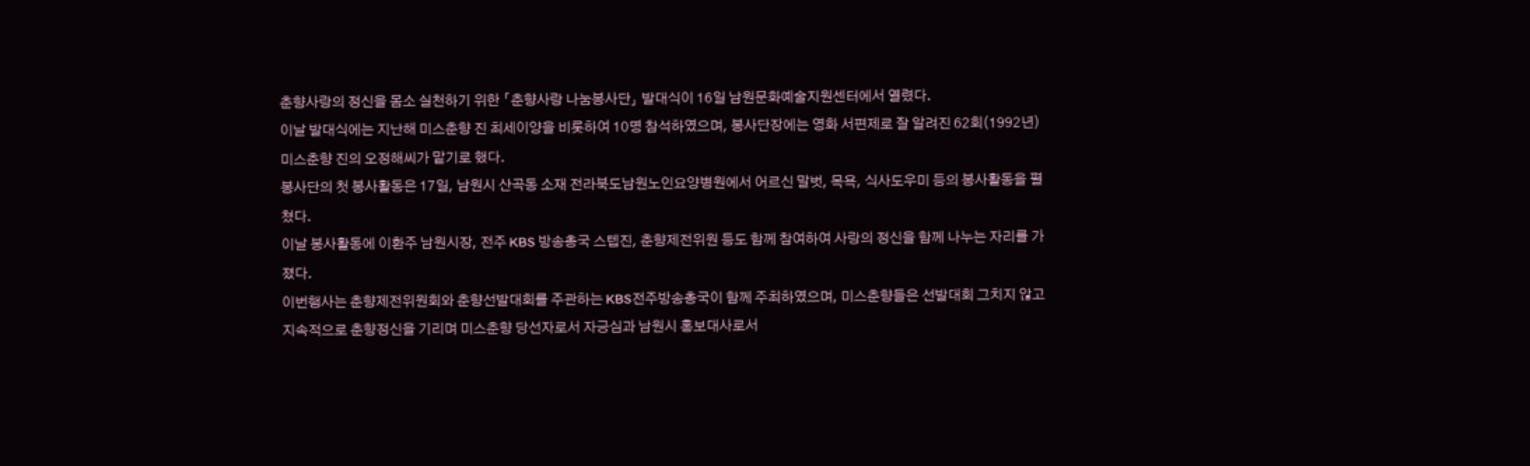춘향사랑의 정신을 몸소 실천하기 위한 「춘향사랑 나눔봉사단」 발대식이 16일 남원문화예술지원센터에서 열렸다.
이날 발대식에는 지난해 미스춘향 진 최세이양을 비롯하여 10명 참석하였으며, 봉사단장에는 영화 서편제로 잘 알려진 62회(1992년) 미스춘향 진의 오정해씨가 맡기로 했다.
봉사단의 첫 봉사활동은 17일, 남원시 산곡동 소재 전라북도남원노인요양병원에서 어르신 말벗, 목욕, 식사도우미 등의 봉사활동을 펼쳤다.
이날 봉사활동에 이환주 남원시장, 전주 KBS 방송총국 스텝진, 춘향제전위원 등도 함께 참여하여 사랑의 정신을 함께 나누는 자리를 가졌다.
이번행사는 춘향제전위원회와 춘향선발대회를 주관하는 KBS전주방송총국이 함께 주최하였으며, 미스춘향들은 선발대회 그치지 않고 지속적으로 춘향정신을 기리며 미스춘향 당선자로서 자긍심과 남원시 홍보대사로서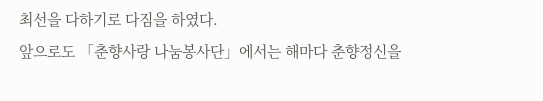최선을 다하기로 다짐을 하였다.
앞으로도 「춘향사랑 나눔봉사단」에서는 해마다 춘향정신을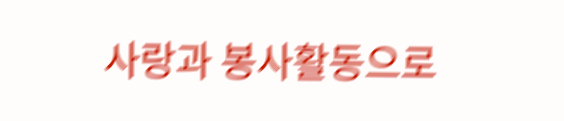사랑과 봉사활동으로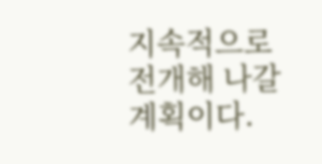지속적으로 전개해 나갈계획이다.